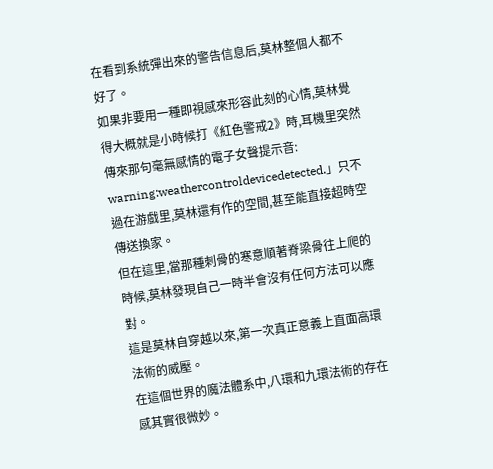在看到系統彈出來的警告信息后,莫林整個人都不好了。
如果非要用一種即視感來形容此刻的心情,莫林覺得大概就是小時候打《紅色警戒2》時,耳機里突然傳來那句毫無感情的電子女聲提示音:
warning:weathercontroldevicedetected.」只不過在游戲里,莫林還有作的空間,甚至能直接超時空傳送換家。
但在這里,當那種刺骨的寒意順著脊梁骨往上爬的時候,莫林發現自己一時半會沒有任何方法可以應對。
這是莫林自穿越以來,第一次真正意義上直面高環法術的威壓。
在這個世界的魔法體系中,八環和九環法術的存在感其實很微妙。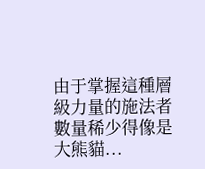由于掌握這種層級力量的施法者數量稀少得像是大熊貓...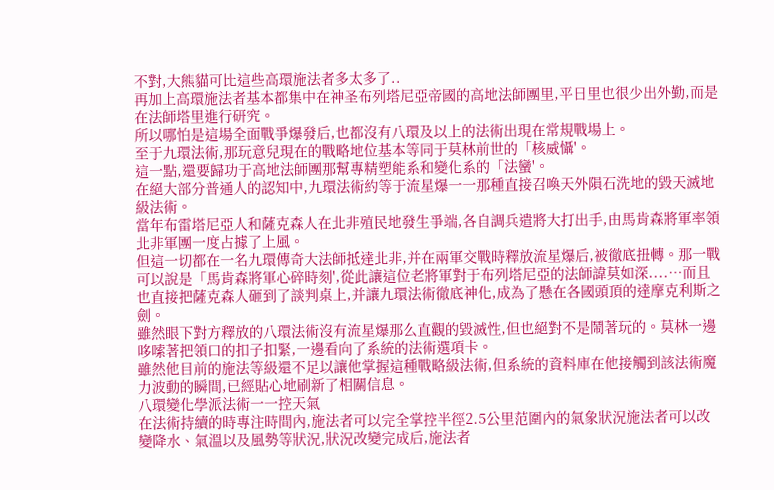不對,大熊貓可比這些高環施法者多太多了..
再加上高環施法者基本都集中在神圣布列塔尼亞帝國的高地法師團里,平日里也很少出外勤,而是在法師塔里進行研究。
所以哪怕是這場全面戰爭爆發后,也都沒有八環及以上的法術出現在常規戰場上。
至于九環法術,那玩意兒現在的戰略地位基本等同于莫林前世的「核威懾'。
這一點,還要歸功于高地法師團那幫專精塑能系和變化系的「法蠻'。
在絕大部分普通人的認知中,九環法術約等于流星爆一一那種直接召喚天外隕石洗地的毀天滅地級法術。
當年布雷塔尼亞人和薩克森人在北非殖民地發生爭端,各自調兵遣將大打出手,由馬肯森將軍率領北非軍團一度占據了上風。
但這一切都在一名九環傳奇大法師抵達北非,并在兩軍交戰時釋放流星爆后,被徹底扭轉。那一戰可以說是「馬肯森將軍心碎時刻',從此讓這位老將軍對于布列塔尼亞的法師諱莫如深....…而且也直接把薩克森人砸到了談判桌上,并讓九環法術徹底神化,成為了懸在各國頭頂的達摩克利斯之劍。
雖然眼下對方釋放的八環法術沒有流星爆那么直觀的毀滅性,但也絕對不是鬧著玩的。莫林一邊哆嗦著把領口的扣子扣緊,一邊看向了系統的法術選項卡。
雖然他目前的施法等級還不足以讓他掌握這種戰略級法術,但系統的資料庫在他接觸到該法術魔力波動的瞬間,已經貼心地刷新了相關信息。
八環變化學派法術一一控天氣
在法術持續的時專注時間內,施法者可以完全掌控半徑2.5公里范圍內的氣象狀況施法者可以改變降水、氣溫以及風勢等狀況,狀況改變完成后,施法者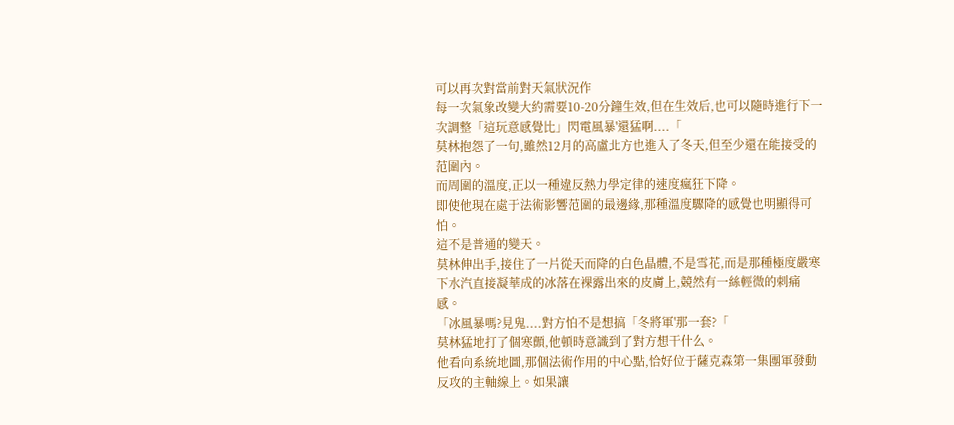可以再次對當前對天氣狀況作
每一次氣象改變大約需要10-20分鐘生效,但在生效后,也可以隨時進行下一次調整「這玩意感覺比」閃電風暴'還猛啊....「
莫林抱怨了一句,雖然12月的高盧北方也進入了冬天,但至少還在能接受的范圍內。
而周圍的溫度,正以一種違反熱力學定律的速度瘋狂下降。
即使他現在處于法術影響范圍的最邊緣,那種溫度驟降的感覺也明顯得可怕。
這不是普通的變天。
莫林伸出手,接住了一片從天而降的白色晶體,不是雪花,而是那種極度嚴寒下水汽直接凝華成的冰落在裸露出來的皮膚上,競然有一絲輕微的刺痛感。
「冰風暴嗎?見鬼....對方怕不是想搞「冬將軍'那一套?「
莫林猛地打了個寒顫,他頓時意識到了對方想干什么。
他看向系統地圖,那個法術作用的中心點,恰好位于薩克森第一集團軍發動反攻的主軸線上。如果讓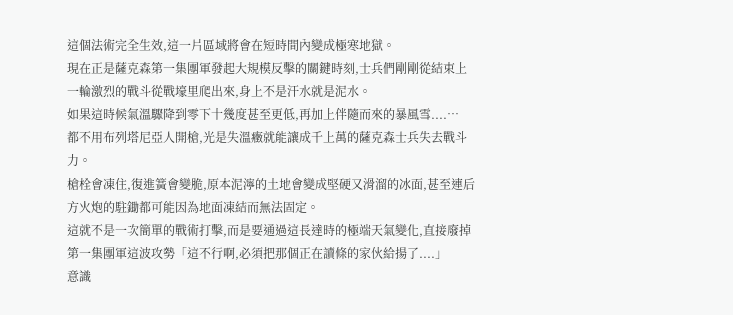這個法術完全生效,這一片區域將會在短時間內變成極寒地獄。
現在正是薩克森第一集團軍發起大規模反擊的關鍵時刻,士兵們剛剛從結束上一輪激烈的戰斗從戰壕里爬出來,身上不是汗水就是泥水。
如果這時候氣溫驟降到零下十幾度甚至更低,再加上伴隨而來的暴風雪....…
都不用布列塔尼亞人開槍,光是失溫癥就能讓成千上萬的薩克森士兵失去戰斗力。
槍栓會凍住,復進簧會變脆,原本泥濘的土地會變成堅硬又滑溜的冰面,甚至連后方火炮的駐鋤都可能因為地面凍結而無法固定。
這就不是一次簡單的戰術打擊,而是要通過這長達時的極端天氣變化,直接廢掉第一集團軍這波攻勢「這不行啊,必須把那個正在讀條的家伙給揚了....」
意識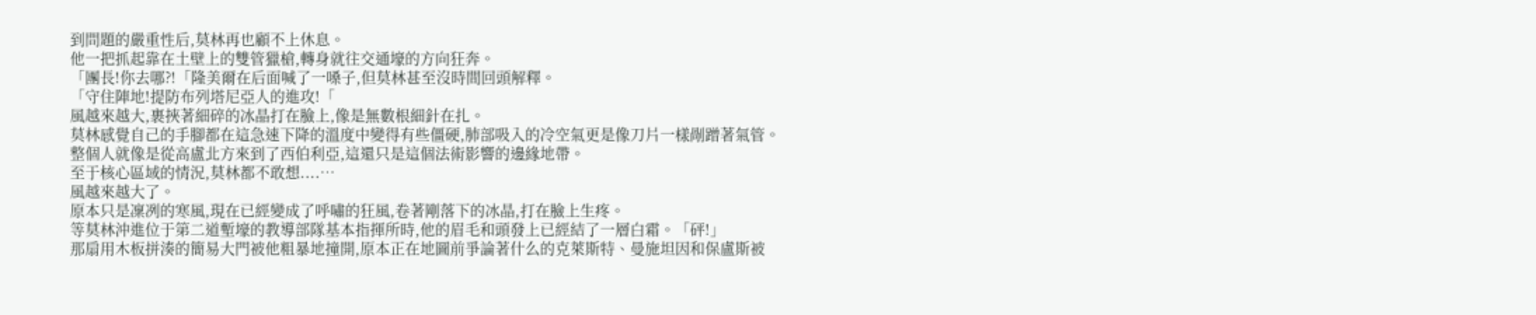到問題的嚴重性后,莫林再也顧不上休息。
他一把抓起靠在土壁上的雙管獵槍,轉身就往交通壕的方向狂奔。
「團長!你去哪?!「隆美爾在后面喊了一嗓子,但莫林甚至沒時間回頭解釋。
「守住陣地!提防布列塔尼亞人的進攻!「
風越來越大,裹挾著細碎的冰晶打在臉上,像是無數根細針在扎。
莫林感覺自己的手腳都在這急速下降的溫度中變得有些僵硬,肺部吸入的冷空氣更是像刀片一樣剮蹭著氣管。
整個人就像是從高盧北方來到了西伯利亞,這還只是這個法術影響的邊緣地帶。
至于核心區域的情況,莫林都不敢想....…
風越來越大了。
原本只是凜冽的寒風,現在已經變成了呼嘯的狂風,卷著剛落下的冰晶,打在臉上生疼。
等莫林沖進位于第二道塹壕的教導部隊基本指揮所時,他的眉毛和頭發上已經結了一層白霜。「砰!」
那扇用木板拼湊的簡易大門被他粗暴地撞開,原本正在地圖前爭論著什么的克萊斯特、曼施坦因和保盧斯被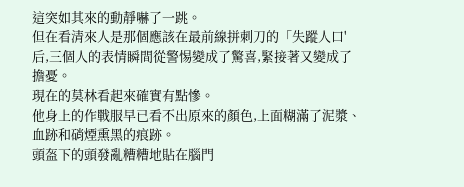這突如其來的動靜嚇了一跳。
但在看清來人是那個應該在最前線拼刺刀的「失蹤人口'后,三個人的表情瞬間從警惕變成了驚喜,緊接著又變成了擔憂。
現在的莫林看起來確實有點慘。
他身上的作戰服早已看不出原來的顏色,上面糊滿了泥漿、血跡和硝煙熏黑的痕跡。
頭盔下的頭發亂糟糟地貼在腦門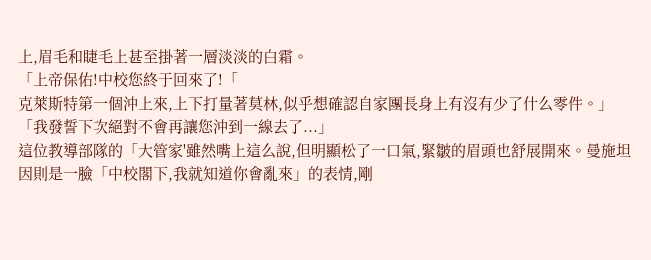上,眉毛和睫毛上甚至掛著一層淡淡的白霜。
「上帝保佑!中校您終于回來了!「
克萊斯特第一個沖上來,上下打量著莫林,似乎想確認自家團長身上有沒有少了什么零件。」「我發誓下次絕對不會再讓您沖到一線去了...」
這位教導部隊的「大管家'雖然嘴上這么說,但明顯松了一口氣,緊皺的眉頭也舒展開來。曼施坦因則是一臉「中校閣下,我就知道你會亂來」的表情,剛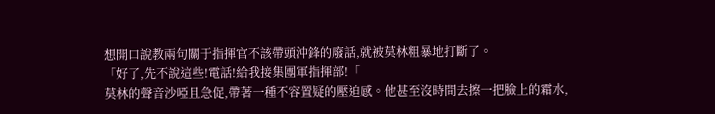想開口說教兩句關于指揮官不該帶頭沖鋒的廢話,就被莫林粗暴地打斷了。
「好了,先不說這些!電話!給我接集團軍指揮部!「
莫林的聲音沙啞且急促,帶著一種不容置疑的壓迫感。他甚至沒時間去擦一把臉上的霜水,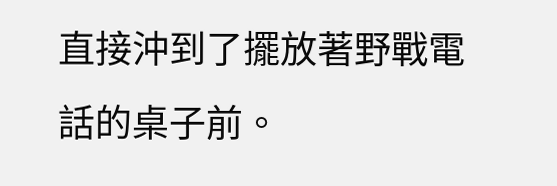直接沖到了擺放著野戰電話的桌子前。